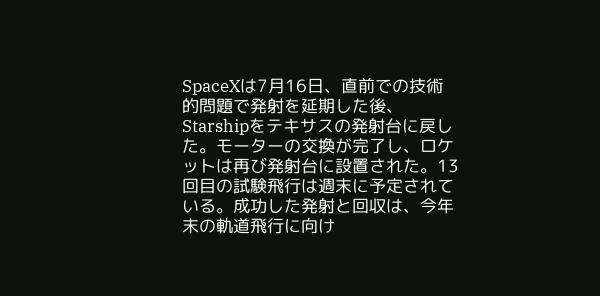SpaceXは7月16日、直前での技術的問題で発射を延期した後、Starshipをテキサスの発射台に戻した。モーターの交換が完了し、ロケットは再び発射台に設置された。13回目の試験飛行は週末に予定されている。成功した発射と回収は、今年末の軌道飛行に向け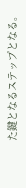た鍵となるステップとなる。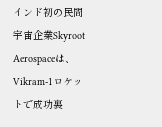インド初の民間宇宙企業Skyroot Aerospaceは、Vikram-1ロケットで成功裏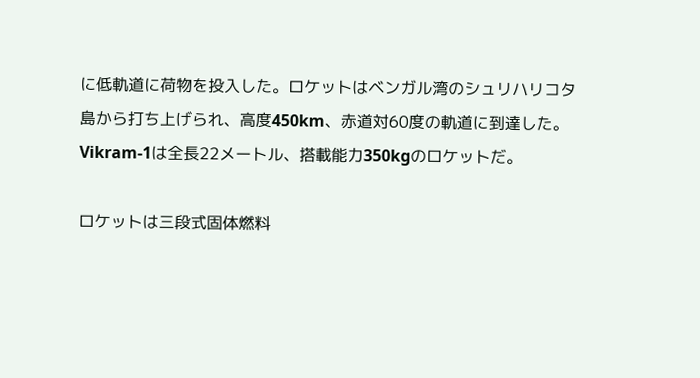に低軌道に荷物を投入した。ロケットはベンガル湾のシュリハリコタ島から打ち上げられ、高度450km、赤道対60度の軌道に到達した。Vikram-1は全長22メートル、搭載能力350kgのロケットだ。

ロケットは三段式固体燃料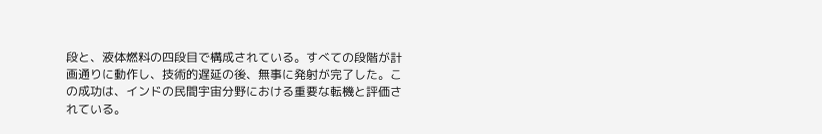段と、液体燃料の四段目で構成されている。すべての段階が計画通りに動作し、技術的遅延の後、無事に発射が完了した。この成功は、インドの民間宇宙分野における重要な転機と評価されている。